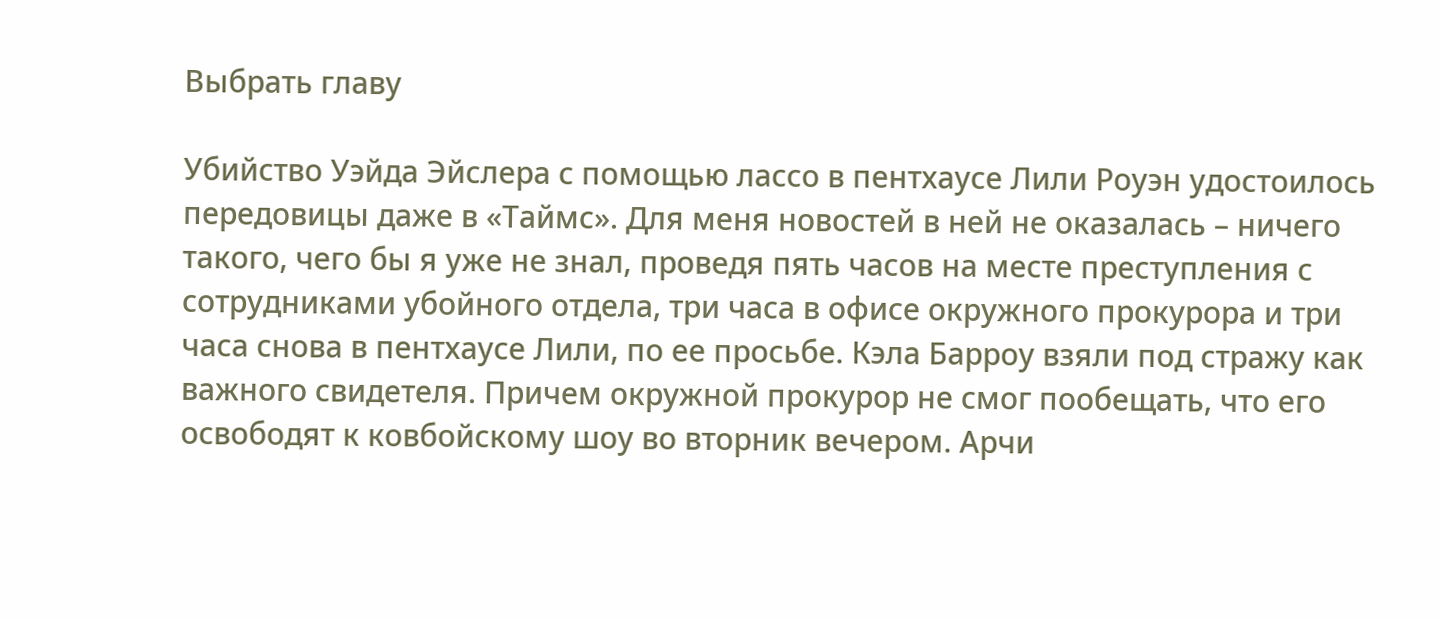Выбрать главу

Убийство Уэйда Эйслера с помощью лассо в пентхаусе Лили Роуэн удостоилось передовицы даже в «Таймс». Для меня новостей в ней не оказалась – ничего такого, чего бы я уже не знал, проведя пять часов на месте преступления с сотрудниками убойного отдела, три часа в офисе окружного прокурора и три часа снова в пентхаусе Лили, по ее просьбе. Кэла Барроу взяли под стражу как важного свидетеля. Причем окружной прокурор не смог пообещать, что его освободят к ковбойскому шоу во вторник вечером. Арчи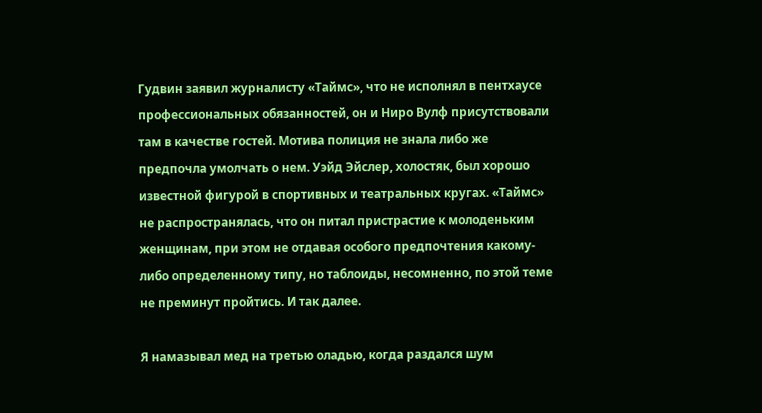Гудвин заявил журналисту «Таймс», что не исполнял в пентхаусе профессиональных обязанностей, он и Ниро Вулф присутствовали там в качестве гостей. Мотива полиция не знала либо же предпочла умолчать о нем. Уэйд Эйслер, холостяк, был хорошо известной фигурой в спортивных и театральных кругах. «Таймс» не распространялась, что он питал пристрастие к молоденьким женщинам, при этом не отдавая особого предпочтения какому-либо определенному типу, но таблоиды, несомненно, по этой теме не преминут пройтись. И так далее.

Я намазывал мед на третью оладью, когда раздался шум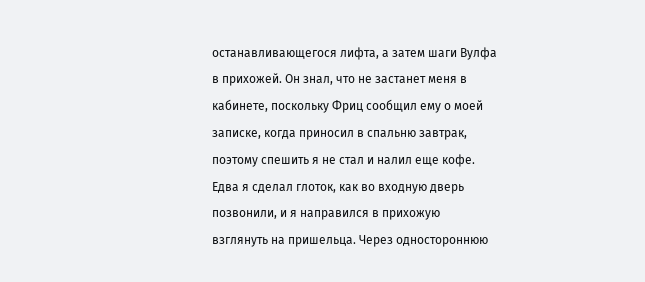останавливающегося лифта, а затем шаги Вулфа в прихожей. Он знал, что не застанет меня в кабинете, поскольку Фриц сообщил ему о моей записке, когда приносил в спальню завтрак, поэтому спешить я не стал и налил еще кофе. Едва я сделал глоток, как во входную дверь позвонили, и я направился в прихожую взглянуть на пришельца. Через одностороннюю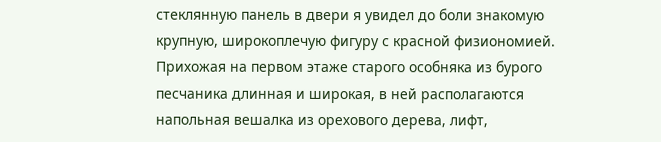стеклянную панель в двери я увидел до боли знакомую крупную, широкоплечую фигуру с красной физиономией. Прихожая на первом этаже старого особняка из бурого песчаника длинная и широкая, в ней располагаются напольная вешалка из орехового дерева, лифт,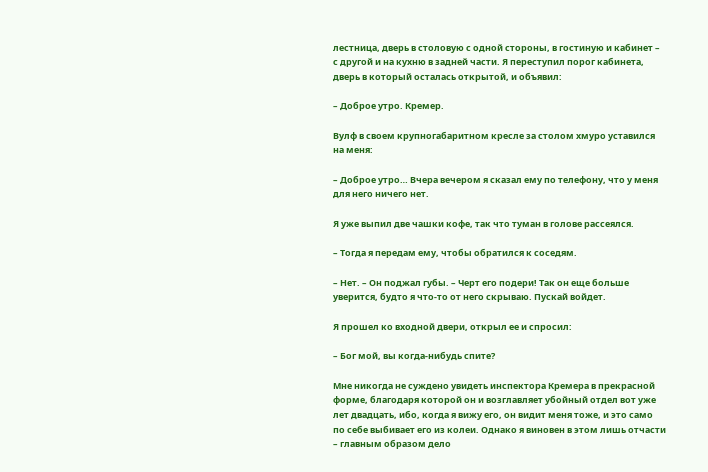лестница, дверь в столовую с одной стороны, в гостиную и кабинет – с другой и на кухню в задней части. Я переступил порог кабинета, дверь в который осталась открытой, и объявил:

– Доброе утро. Кремер.

Вулф в своем крупногабаритном кресле за столом хмуро уставился на меня:

– Доброе утро… Вчера вечером я сказал ему по телефону, что у меня для него ничего нет.

Я уже выпил две чашки кофе, так что туман в голове рассеялся.

– Тогда я передам ему, чтобы обратился к соседям.

– Нет. – Он поджал губы. – Черт его подери! Так он еще больше уверится, будто я что-то от него скрываю. Пускай войдет.

Я прошел ко входной двери, открыл ее и спросил:

– Бог мой, вы когда-нибудь спите?

Мне никогда не суждено увидеть инспектора Кремера в прекрасной форме, благодаря которой он и возглавляет убойный отдел вот уже лет двадцать, ибо, когда я вижу его, он видит меня тоже, и это само по себе выбивает его из колеи. Однако я виновен в этом лишь отчасти – главным образом дело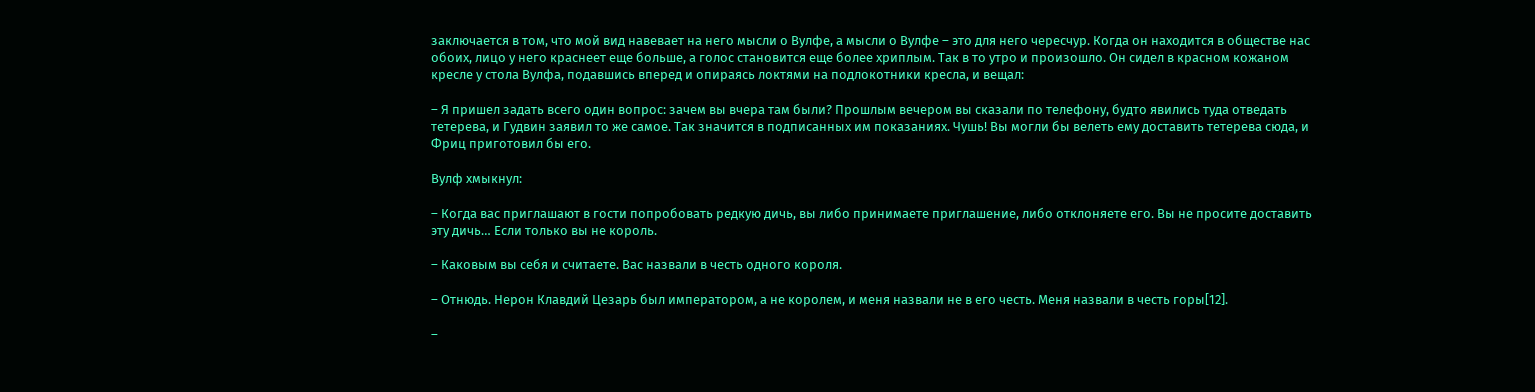заключается в том, что мой вид навевает на него мысли о Вулфе, а мысли о Вулфе – это для него чересчур. Когда он находится в обществе нас обоих, лицо у него краснеет еще больше, а голос становится еще более хриплым. Так в то утро и произошло. Он сидел в красном кожаном кресле у стола Вулфа, подавшись вперед и опираясь локтями на подлокотники кресла, и вещал:

– Я пришел задать всего один вопрос: зачем вы вчера там были? Прошлым вечером вы сказали по телефону, будто явились туда отведать тетерева, и Гудвин заявил то же самое. Так значится в подписанных им показаниях. Чушь! Вы могли бы велеть ему доставить тетерева сюда, и Фриц приготовил бы его.

Вулф хмыкнул:

– Когда вас приглашают в гости попробовать редкую дичь, вы либо принимаете приглашение, либо отклоняете его. Вы не просите доставить эту дичь… Если только вы не король.

– Каковым вы себя и считаете. Вас назвали в честь одного короля.

– Отнюдь. Нерон Клавдий Цезарь был императором, а не королем, и меня назвали не в его честь. Меня назвали в честь горы[12].

–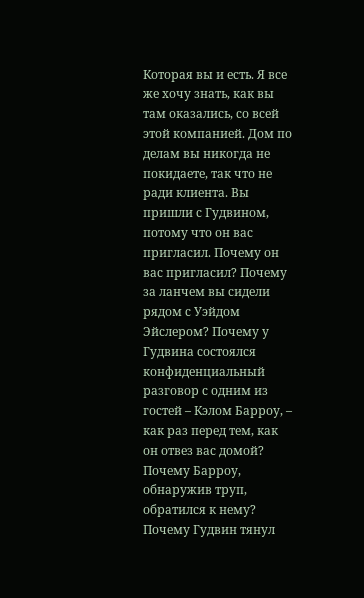Которая вы и есть. Я все же хочу знать, как вы там оказались, со всей этой компанией. Дом по делам вы никогда не покидаете, так что не ради клиента. Вы пришли с Гудвином, потому что он вас пригласил. Почему он вас пригласил? Почему за ланчем вы сидели рядом с Уэйдом Эйслером? Почему у Гудвина состоялся конфиденциальный разговор с одним из гостей – Кэлом Барроу, – как раз перед тем, как он отвез вас домой? Почему Барроу, обнаружив труп, обратился к нему? Почему Гудвин тянул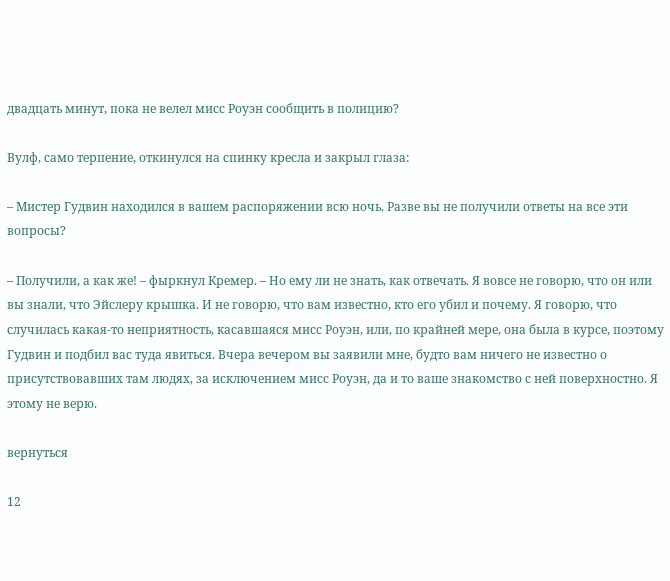двадцать минут, пока не велел мисс Роуэн сообщить в полицию?

Вулф, само терпение, откинулся на спинку кресла и закрыл глаза:

– Мистер Гудвин находился в вашем распоряжении всю ночь. Разве вы не получили ответы на все эти вопросы?

– Получили, а как же! – фыркнул Кремер. – Но ему ли не знать, как отвечать. Я вовсе не говорю, что он или вы знали, что Эйслеру крышка. И не говорю, что вам известно, кто его убил и почему. Я говорю, что случилась какая-то неприятность, касавшаяся мисс Роуэн, или, по крайней мере, она была в курсе, поэтому Гудвин и подбил вас туда явиться. Вчера вечером вы заявили мне, будто вам ничего не известно о присутствовавших там людях, за исключением мисс Роуэн, да и то ваше знакомство с ней поверхностно. Я этому не верю.

вернуться

12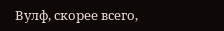Вулф, скорее всего,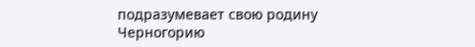подразумевает свою родину Черногорию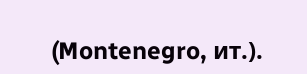(Montenegro, ит.).